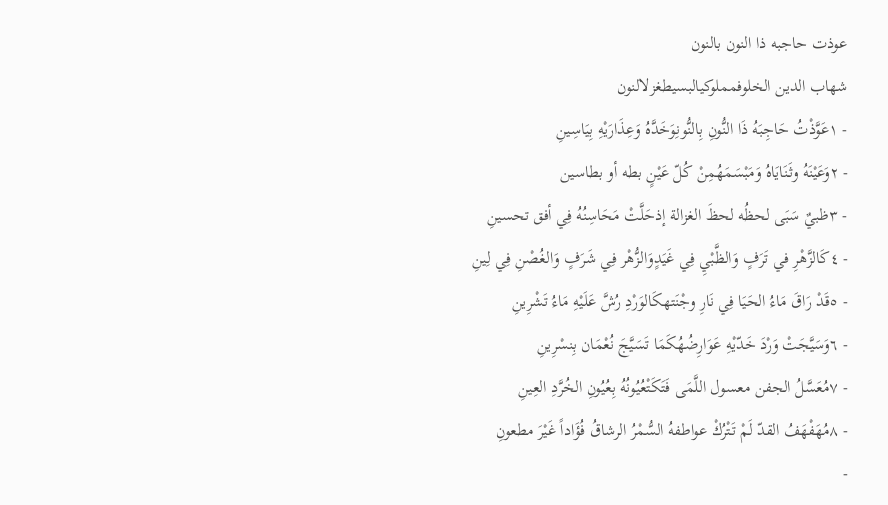عوذت حاجبه ذا النون بالنون
شهاب الدين الخلوفمملوكيالبسيطغزلالنون
- ١عَوَّذْتُ حَاجِبَهُ ذَا النُّونِ بِالنُّونِوَخَدَّهُ وَعِذَارَيْهِ بِيَاسِينِ
- ٢وَعَيْنَهُ وثَنَايَاهُ وَمَبْسَمَهُمِنْ كُلّ عَيْنٍ بطه أو بطاسين
- ٣ظبيٌ سَبَى لحظُه لحظَ الغزالة إذحَلَّتْ مَحَاسِنُهُ فِي أفق تحسينِ
- ٤كَالزَّهْرِ في تَرَفٍ وَالظَّبْيِ فِي غَيَدٍوَالزُّهْر فِي شَرَفٍ وَالغُصْنِ فِي لِينِ
- ٥قَدْ رَاقَ مَاءُ الحَيَا فِي نَارِ وجْنَتهكَالوَرْدِ رُشَّ عَلَيْهِ مَاءُ تَشْرِينِ
- ٦وَسَيَّجَتْ وَرْدَ خَدّيْهِ عَوَارِضُهُكَمَا تَسَيَّجَ نُعْمَان بِنسْرِينِ
- ٧مُعَسَّلُ الجفن معسول اللَّمَى فَتَكَتْعُيُونُهُ بِعُيُونِ الخُرَّدِ العِينِ
- ٨مُهَفْهَفُ القدّ لَمْ تَتْرُكْ عواطفهُ السُّمْرُ الرشاقُ فُؤَاداً غَيْرَ مطعونِ
-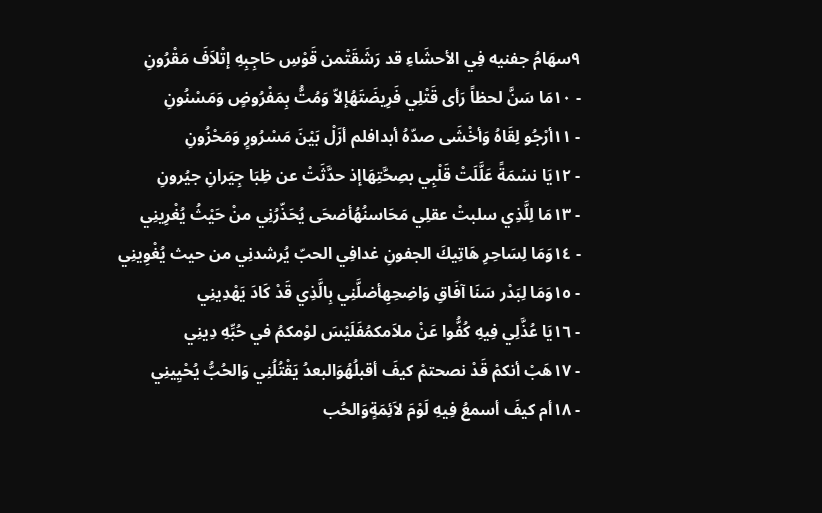٩سهَامُ جفنيه فِي الأحشَاءِ قد رَشَقَتْمن قَوْسِ حَاجِبِهِ إتْلاَفَ مَقْرُونِ
- ١٠مَا سَنَّ لحظاً رَأى قَتْلِي فَرِيضَتَهُإلاّ وَمُتُّ بِمَفْرُوضٍ وَمَسْنُونِ
- ١١أرْجُو لِقَاهُ وَأخْشَى صدّهُ أبدافلم أزَلْ بَيْنَ مَسْرُورٍ وَمَحْزُونِ
- ١٢يَا نسْمَةً عَلَّلَتْ قَلْبِي بصِحَّتِهَاإذ حدَّثَتْ عن ظِبَا جِيَرانِ جيُرونِ
- ١٣مَا لِلَّذِي سلبتْ عقلِي مَحَاسنُهُأضحَى يُحَذّرُنِي منْ حَيْثُ يُغْرِينِي
- ١٤وَمَا لِسَاحِرِ هَاتِيكَ الجفونِ غدافِي الحبّ يُرشدنِي من حيث يُغْوِينِي
- ١٥وَمَا لِبَدْر سَنَا آفَاقِ وَاضِحِهِأضلَّنِي بِالَّذِي قَدْ كَادَ يَهْدِينِي
- ١٦يَا عُذَّلِي فِيهِ كُفُّوا عَنْ ملاَمكمُفَلَيْسَ لوْمكمُ في حُبِّهِ دِينِي
- ١٧هَبْ أنكمْ قَدْ نصحتمْ كيفَ أقبلُهُوَالبعدُ يَقْتُلُنِي وَالحُبُّ يُحْيِينِي
- ١٨أم كيفَ أسمعُ فِيهِ لَوْمَ لاَئِمَةٍوَالحُب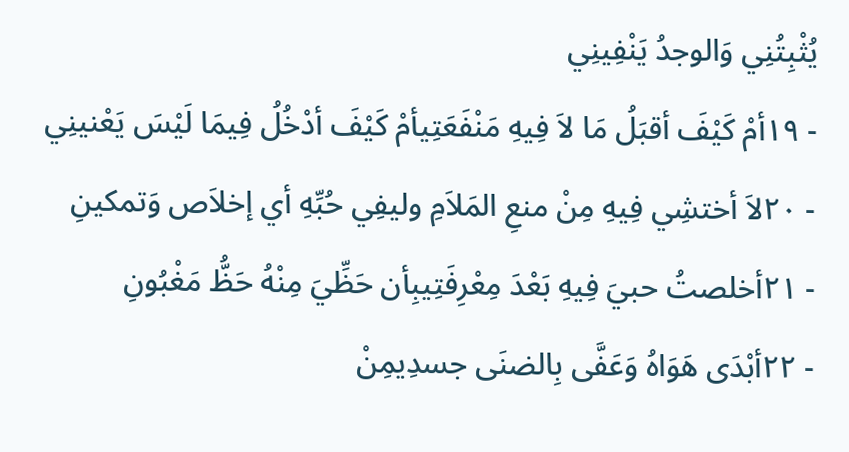يُثْبِتُنِي وَالوجدُ يَنْفِينِي
- ١٩أمْ كَيْفَ أقبَلُ مَا لاَ فِيهِ مَنْفَعَتِيأمْ كَيْفَ أدْخُلُ فِيمَا لَيْسَ يَعْنينِي
- ٢٠لاَ أختشِي فِيهِ مِنْ منعِ المَلاَمِ وليفِي حُبِّهِ أي إخلاَص وَتمكينِ
- ٢١أخلصتُ حبيَ فِيهِ بَعْدَ مِعْرِفَتِيبِأن حَظِّيَ مِنْهُ حَظُّ مَغْبُونِ
- ٢٢أبْدَى هَوَاهُ وَعَفَّى بِالضنَى جسدِيمِنْ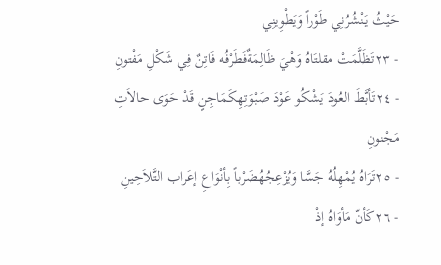حَيْثُ يَنْشُرُنِي طَوْراً وَيَطْوِينِي
- ٢٣تَظَلَّمَتْ مقلتَاهُ وَهْيَ ظَالِمَةٌفَطَرْفُه فَاتِنٌ فِي شَكْلِ مَفْتونِ
- ٢٤تَأبَّطَ العُودَ يَشْكُو عَوْدَ صَبْوَتِهِكَمَاجِنٍ قَدْ حَوَى حالاَتِ مَجْنونِ
- ٢٥تَرَاهُ يُمْهِلُهُ جَسَّا وَيُزْعِجُهُضَرْباً بِأنْوَاعِ إعَراب التَّلاَحِينِ
- ٢٦كَأنّ مَأوَاهُ إذْ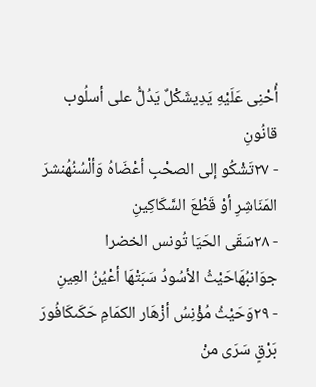أُحْنِى عَلَيْهِ يَدِيشَكْلٌ يَدُلُّ على أسلُوب قانُونِ
- ٢٧تَشْكُو إلى الصحْبِ أعْضَاهُ وَألْسُنُهُنشرَ المَنَاشِرِ أوْ قَطْعَ السَّكَاكِينِ
- ٢٨سَقَى الحَيَا تُونس الخضرا جوَانبُهَاحَيْثُ الأسُودُ سَبَتْهَا أعْيُنُ العِينِ
- ٢٩وَحَيْثُ مُؤْنِسُ أزْهَار الكمَامِ حَكَىكَافُورَ بَرْقٍ سَرَى منْ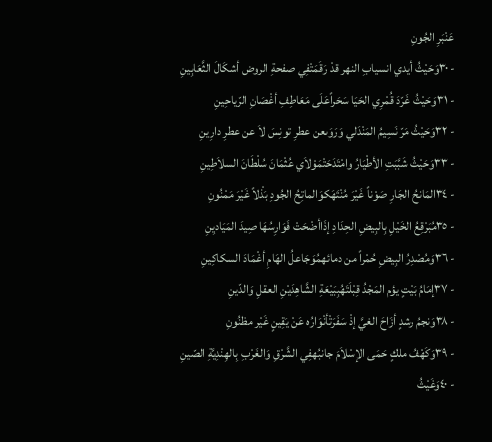عَنْبَرِ الجُونِ
- ٣٠وَحَيْثُ أيدي انسيابِ النهر قدْ رَقَمَتْفِي صفحةِ الروض أشكَالَ الثَّعَابِينِ
- ٣١وَحَيْثُ غَرّدَ قُمْرِي الحَيَا سَحَراًعَلَى مَعَاطِفِ أغْصَانِ الرّياحِينِ
- ٣٢وَحَيْثُ مَرّ نَسِيمُ المَنْدَلي وَرَوَىعن عطرِ تونِسَ لاَ عن عطرِ دارِينِ
- ٣٣وَحَيْثُ شَبَّبَتِ الأطْيَارُ وامْتَدَحَتْمَوْلاَي عُثْمَانَ سُلْطَانَ السلاَطِينِ
- ٣٤المَانحُ الجَارِ صَوْناً غَيْرَ مُنْتَهَكوَالماتِحُ الجُودِ بَذْلاً غَيْرَ مَمْنُونِ
- ٣٥مُبَرْقِعُ الخَيْلِ بِالبِيضِ الحِدَادِ إذَاأضْحَتْ فَوَارِسُهَا صِيدَ المَيَاديِنِ
- ٣٦وَمُصْدِرُ البِيضِ حُمْراً من دمائهمُوَجَاعلُ الهَامِ أغْمَادَ السكاكِينِ
- ٣٧إمَامُ بَيْتٍ يؤم المَجْدُ قِبْلَتَهُبِبَيْعَةِ الشَّاهِدَيْنِ العقلِ وَالدّينِ
- ٣٨وَنجمُ رشدٍ أزَاحَ الغيَّ إذْ سَفَرَتْأنْوَارُه عَنْ يَقِينٍ غَيْر مظنُونِ
- ٣٩وَكَهْفُ ملكٍ حَمَى الإسْلاَمَ جانبُهفِي الشَّرْقِ وَالغَرْبِ بِالهِنْدِيَّةِ الصّينِ
- ٤٠وَغَيْثُ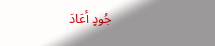جُودٍ أعَادَ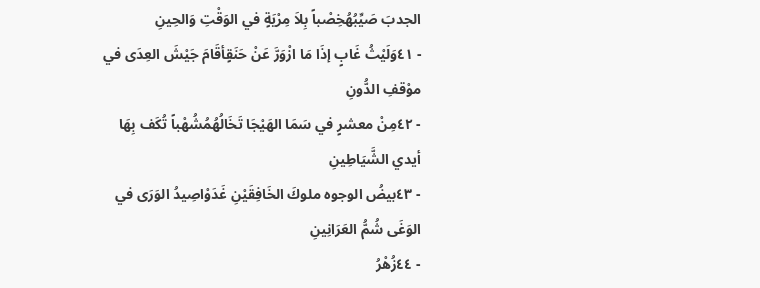الجدبَ صَيِّبُهُخِصْباً بِلاَ مِرْيَةٍ في الوَقْتِ وَالحِينِ
- ٤١وَلَيْثُ غَابٍ إذَا مَا ازْوَرَّ عَنْ حَنَقٍأقَامَ جَيْشَ العِدَى في موْقفِ الدُّونِ
- ٤٢مِنْ معشرٍ في سَمَا الهَيْجَا تَخَالُهُمُشُهْباً تُكَف بِهَا أيدي الشَّيَاطِينِ
- ٤٣بيضُ الوجوه ملوكَ الخَافِقَيْنِ غَدَوْاصِيدُ الوَرَى في الوَغَى شُمُّ العَرَانِينِ
- ٤٤زُهْرُ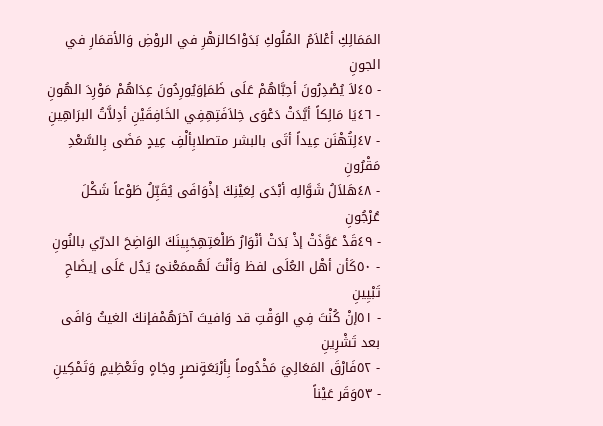المَمَالِكِ أعْلاَمُ المُلُوكِ بَدَوْاكالزهْرِ في الروْضِ وَالأقمَارِ في الجونِ
- ٤٥لاَ يُصْدِرُونَ أحِبَّاهُمْ عَلَى ظَمَإوَيُورِدُونَ عِدَاهُمْ مَوْرِدَ الهُونِ
- ٤٦يَا مَالِكاً أيَّدَتْ دَعْوَى خِلاَفَتِهِفِي الخَافِقَيْنِ أدِلاَّتُ البرَاهِينِ
- ٤٧لِتُهْنَن عِيداً أتَى بالبشر متصلابِألْفِ عِيدٍ مَضَى بِالسَّعْدِ مَقْرُونِ
- ٤٨هَلاَلُ شَوَّالِه أبْدَى لِعَيْنِكَ إذْوَافَى يُقَبِّلُ طَوْعاً شَكْلَ عُرْجُونِ
- ٤٩قَدْ عَوَّذَتْ إذْ بَدَتْ أنْوَارُ طَلْعَتِهِجَبِينَكَ الوَاضِحَ الدرّي بالنُونِ
- ٥٠كَأن أهْل العُلَى لفظ وَأنْتَ لَهُممَعْنىً يَدُل عَلَى إيضَاحِ تَبْيِينِ
- ٥١إنْ كُنْتَ فِي الوَقْتِ قد وَافيتَ آخرَهُمْفإنكَ الغيثُ وَافَى بعد تَشْرِينِ
- ٥٢فَارْقَ المَعَالِيَ مَخْدُوماً بِأرْبَعَةٍنصرٍ وجَاهٍ وتَعْظِيمٍ وَتَمْكِينِ
- ٥٣وَقَر عَيْناً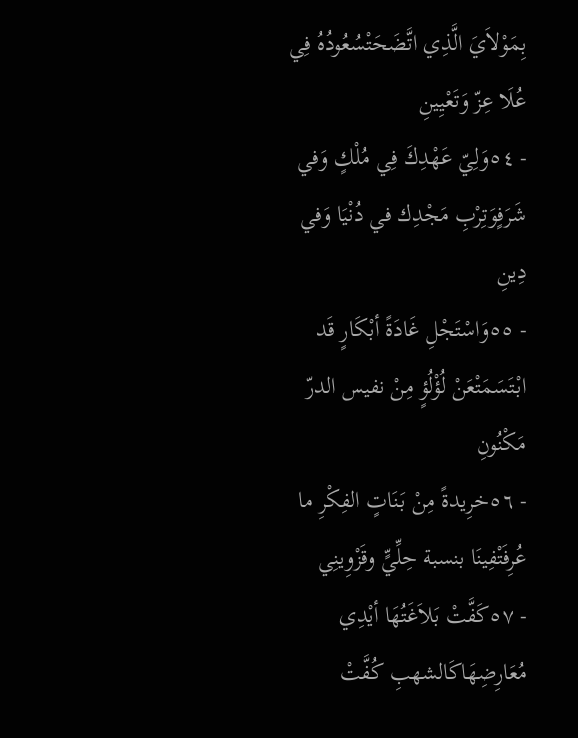بِمَوْلاَيَ الَّذِي اتَّضَحَتْسُعُودُهُ فِي عُلَا عِزّ وَتَعْيِينِ
- ٥٤وَلِيّ عَهْدِكَ فِي مُلْكٍ وَفي شَرَفٍوَتِرْبِ مَجْدِك في دُنْيَا وَفي دِينِ
- ٥٥وَاسْتَجْلِ غَادَةً أبْكَارٍ قَد ابْتَسَمَتْعَنْ لُؤْلُؤٍ مِنْ نفيس الدرّ مَكْنُونِ
- ٥٦خرِيدةً مِنْ بَنَاتٍ الفِكْرِ ما عُرِفَتْفِينَا بنسبة حِلِّيٍّ وقَزْوِينِي
- ٥٧كَفَّتْ بَلاَغَتُهَا أيْدِي مُعَارِضِهَاكَالشهبِ كُفَّتْ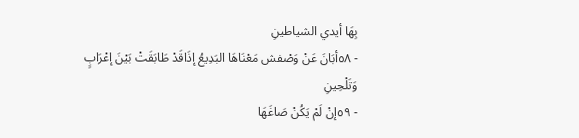بِهَا أيدي الشياطينِ
- ٥٨أبَانَ عَنْ وَصْفش مَعْنَاهَا البَدِيعُ إذَاقَدْ طَابَقَتْ بَيْنَ إعْرَابٍ وَتَلْحِينِ
- ٥٩إنْ لَمْ يَكُنْ صَاغَهَا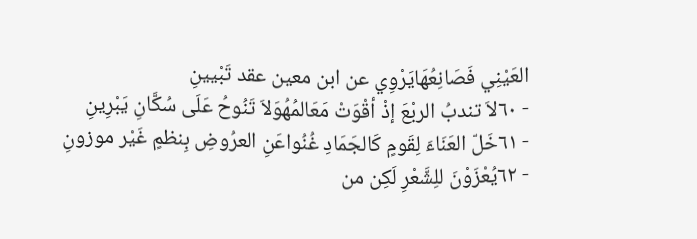العَيْنِي فَصَانِعُهَايَرْوِي عن ابن معين عقد تَبْيينِ
- ٦٠لاَ تندبُ الربْعَ إذْ أقْوَتْ مَعَالمُهُوَلاَ تَنُوحُ عَلَى سُكَّانِ يَبْرِينِ
- ٦١خَلّ العَنَاءَ لِقَومٍ كَالجَمَادِ غُنُواعَنِ العرُوضِ بِنظمٍ غَيْر موزونِ
- ٦٢يُعْزَوْنَ للِشَّعْرِ لَكِن من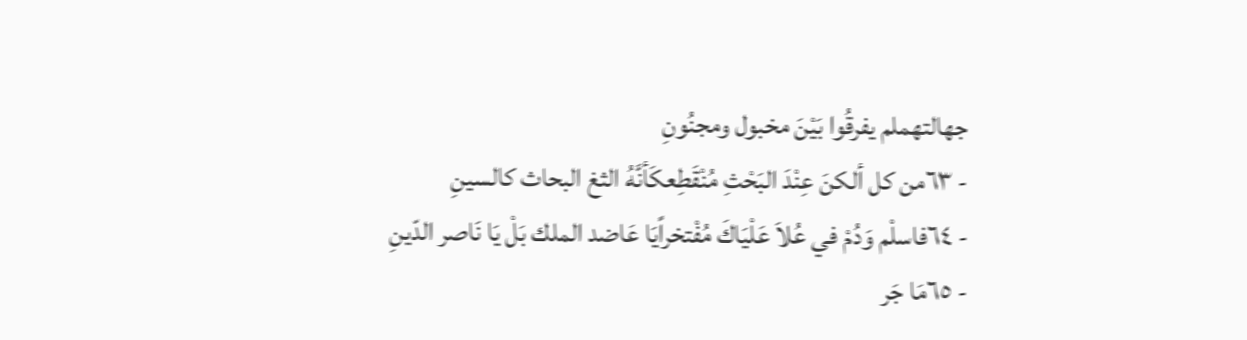جهالتهملم يفرقُوا بَيْنَ مخبول ومجنُونِ
- ٦٣من كل ألكنَ عِنْدَ البَحْثِ مُنْقَطِعكَأنَّهُ الثغ البحاث كالسينِ
- ٦٤فاسلْم وَدُمْ في عُلاَ عَلْيَاكَ مُفْتخراًيَا عَاضد الملك بَلْ يَا نَاصر الدّينِ
- ٦٥مَا جَر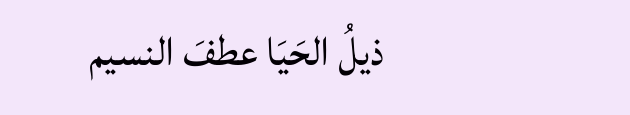ذيلُ الحَيَا عطفَ النسيم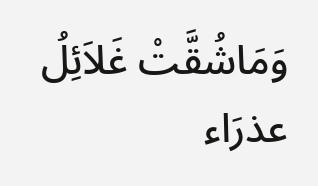وَمَاشُقَّتْ غَلاَئِلُ عذرَاء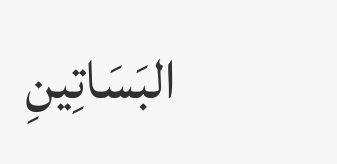البَسَاتِينِ